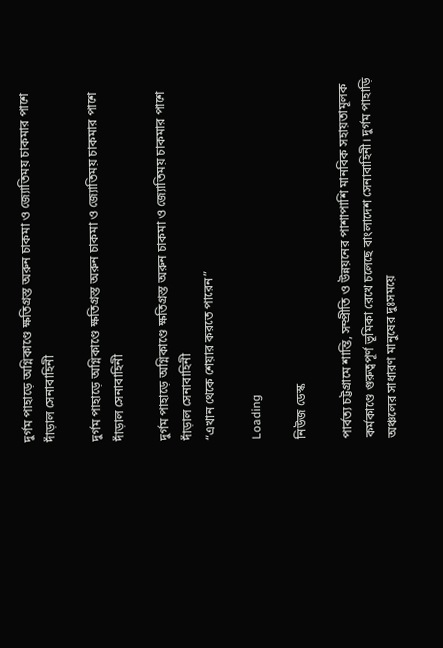দুর্গম পাহাড়ে অগ্নিকাণ্ডে ক্ষতিগ্রস্ত অরুন চাকমা ও জ্যোতিময় চাকমার পাশে দাঁড়াল সেনাবাহিনী

দুর্গম পাহাড়ে অগ্নিকাণ্ডে ক্ষতিগ্রস্ত অরুন চাকমা ও জ্যোতিময় চাকমার পাশে দাঁড়াল সেনাবাহিনী

দুর্গম পাহাড়ে অগ্নিকাণ্ডে ক্ষতিগ্রস্ত অরুন চাকমা ও জ্যোতিময় চাকমার পাশে দাঁড়াল সেনাবাহিনী
“এখান থেকে শেয়ার করতে পারেন”

Loading

নিউজ ডেস্ক

পার্বত্য চট্টগ্রামে শান্তি, সম্প্রীতি ও উন্নয়নের পাশাপাশি মানবিক সহায়তামূলক কর্মকাণ্ডে গুরুত্বপূর্ণ ভূমিকা রেখে চলেছে বাংলাদেশ সেনাবাহিনী। দুর্গম পাহাড়ি অঞ্চলের সাধারণ মানুষের দুঃসময়ে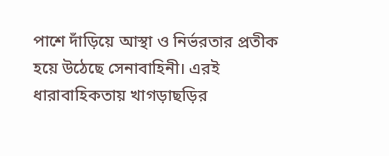পাশে দাঁড়িয়ে আস্থা ও নির্ভরতার প্রতীক হয়ে উঠেছে সেনাবাহিনী। এরই ধারাবাহিকতায় খাগড়াছড়ির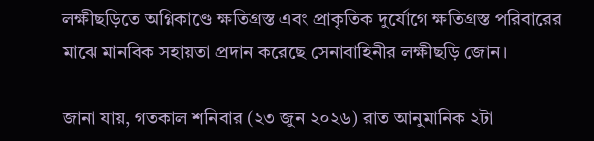লক্ষীছড়িতে অগ্নিকাণ্ডে ক্ষতিগ্রস্ত এবং প্রাকৃতিক দুর্যোগে ক্ষতিগ্রস্ত পরিবারের মাঝে মানবিক সহায়তা প্রদান করেছে সেনাবাহিনীর লক্ষীছড়ি জোন।

জানা যায়, গতকাল শনিবার (২৩ জুন ২০২৬) রাত আনুমানিক ২টা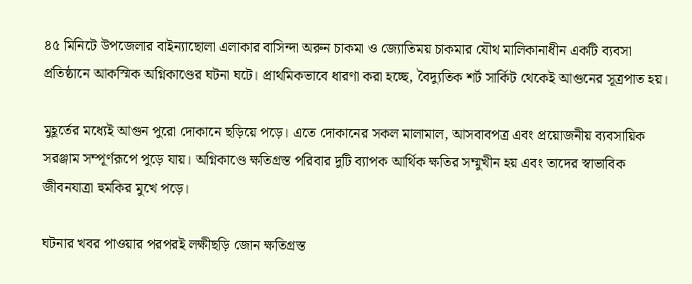৪৫ মিনিটে উপজেলার বাইন্যাছোলা এলাকার বাসিন্দা অরুন চাকমা ও জ্যোতিময় চাকমার যৌথ মালিকানাধীন একটি ব্যবসা প্রতিষ্ঠানে আকস্মিক অগ্নিকাণ্ডের ঘটনা ঘটে। প্রাথমিকভাবে ধারণা করা হচ্ছে, বৈদ্যুতিক শর্ট সার্কিট থেকেই আগুনের সূত্রপাত হয়।

মুহূর্তের মধ্যেই আগুন পুরো দোকানে ছড়িয়ে পড়ে। এতে দোকানের সকল মালামাল, আসবাবপত্র এবং প্রয়োজনীয় ব্যবসায়িক সরঞ্জাম সম্পূর্ণরূপে পুড়ে যায়। অগ্নিকাণ্ডে ক্ষতিগ্রস্ত পরিবার দুটি ব্যাপক আর্থিক ক্ষতির সম্মুখীন হয় এবং তাদের স্বাভাবিক জীবনযাত্রা হুমকির মুখে পড়ে।

ঘটনার খবর পাওয়ার পরপরই লক্ষীছড়ি জোন ক্ষতিগ্রস্ত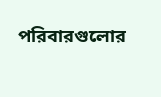পরিবারগুলোর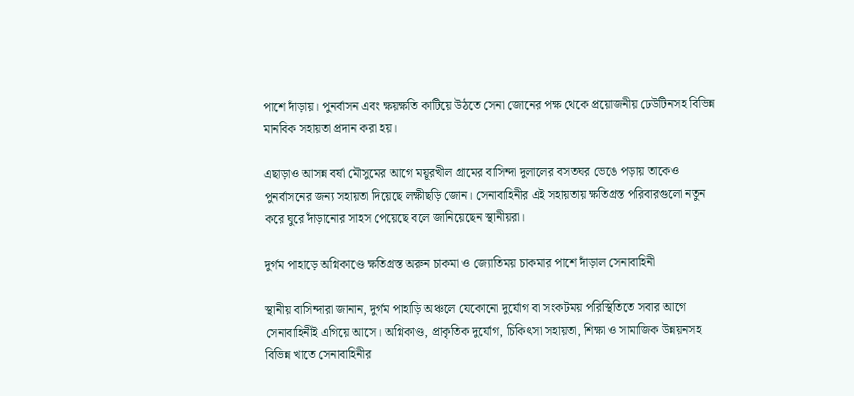পাশে দাঁড়ায়। পুনর্বাসন এবং ক্ষয়ক্ষতি কাটিয়ে উঠতে সেনা জোনের পক্ষ থেকে প্রয়োজনীয় ঢেউটিনসহ বিভিন্ন মানবিক সহায়তা প্রদান করা হয়।

এছাড়াও আসন্ন বর্ষা মৌসুমের আগে ময়ূরখীল গ্রামের বাসিন্দা দুলালের বসতঘর ভেঙে পড়ায় তাকেও পুনর্বাসনের জন্য সহায়তা দিয়েছে লক্ষীছড়ি জোন। সেনাবাহিনীর এই সহায়তায় ক্ষতিগ্রস্ত পরিবারগুলো নতুন করে ঘুরে দাঁড়ানোর সাহস পেয়েছে বলে জানিয়েছেন স্থানীয়রা।

দুর্গম পাহাড়ে অগ্নিকাণ্ডে ক্ষতিগ্রস্ত অরুন চাকমা ও জ্যোতিময় চাকমার পাশে দাঁড়াল সেনাবাহিনী

স্থানীয় বাসিন্দারা জানান, দুর্গম পাহাড়ি অঞ্চলে যেকোনো দুর্যোগ বা সংকটময় পরিস্থিতিতে সবার আগে সেনাবাহিনীই এগিয়ে আসে। অগ্নিকাণ্ড, প্রাকৃতিক দুর্যোগ, চিকিৎসা সহায়তা, শিক্ষা ও সামাজিক উন্নয়নসহ বিভিন্ন খাতে সেনাবাহিনীর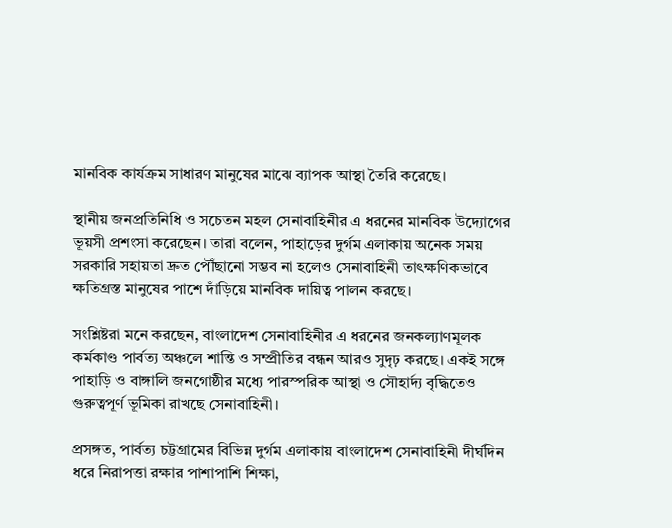মানবিক কার্যক্রম সাধারণ মানুষের মাঝে ব্যাপক আস্থা তৈরি করেছে।

স্থানীয় জনপ্রতিনিধি ও সচেতন মহল সেনাবাহিনীর এ ধরনের মানবিক উদ্যোগের ভূয়সী প্রশংসা করেছেন। তারা বলেন, পাহাড়ের দুর্গম এলাকায় অনেক সময় সরকারি সহায়তা দ্রুত পৌঁছানো সম্ভব না হলেও সেনাবাহিনী তাৎক্ষণিকভাবে ক্ষতিগ্রস্ত মানুষের পাশে দাঁড়িয়ে মানবিক দায়িত্ব পালন করছে।

সংশ্লিষ্টরা মনে করছেন, বাংলাদেশ সেনাবাহিনীর এ ধরনের জনকল্যাণমূলক কর্মকাণ্ড পার্বত্য অঞ্চলে শান্তি ও সম্প্রীতির বন্ধন আরও সুদৃঢ় করছে। একই সঙ্গে পাহাড়ি ও বাঙ্গালি জনগোষ্ঠীর মধ্যে পারস্পরিক আস্থা ও সৌহার্দ্য বৃদ্ধিতেও গুরুত্বপূর্ণ ভূমিকা রাখছে সেনাবাহিনী।

প্রসঙ্গত, পার্বত্য চট্টগ্রামের বিভিন্ন দুর্গম এলাকায় বাংলাদেশ সেনাবাহিনী দীর্ঘদিন ধরে নিরাপত্তা রক্ষার পাশাপাশি শিক্ষা,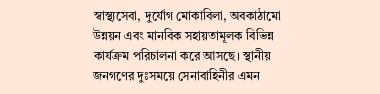স্বাস্থ্যসেবা, দুর্যোগ মোকাবিলা, অবকাঠামো উন্নয়ন এবং মানবিক সহায়তামূলক বিভিন্ন কার্যক্রম পরিচালনা করে আসছে। স্থানীয় জনগণের দুঃসময়ে সেনাবাহিনীর এমন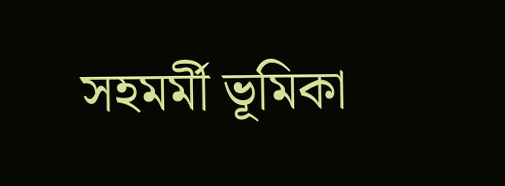সহমর্মী ভূমিকা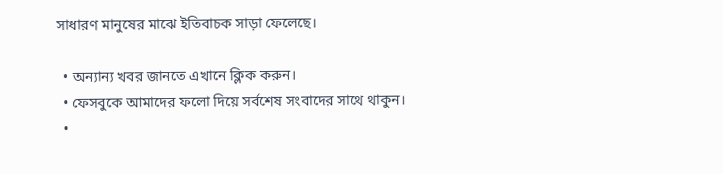সাধারণ মানুষের মাঝে ইতিবাচক সাড়া ফেলেছে।

  • অন্যান্য খবর জানতে এখানে ক্লিক করুন।
  • ফেসবুকে আমাদের ফলো দিয়ে সর্বশেষ সংবাদের সাথে থাকুন।
  •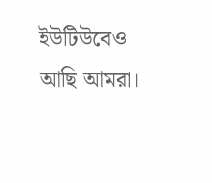ইউটিউবেও আছি আমরা।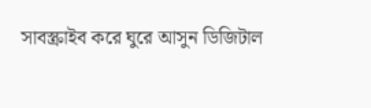সাবস্ক্রাইব করে ঘুরে আসুন ডিজিটাল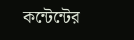কন্টেন্টের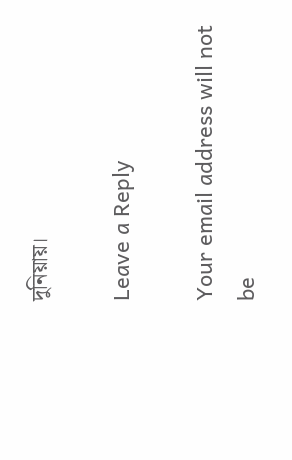দুনিয়ায়।

Leave a Reply

Your email address will not be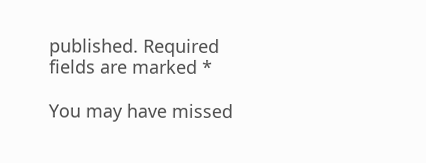published. Required fields are marked *

You may have missed